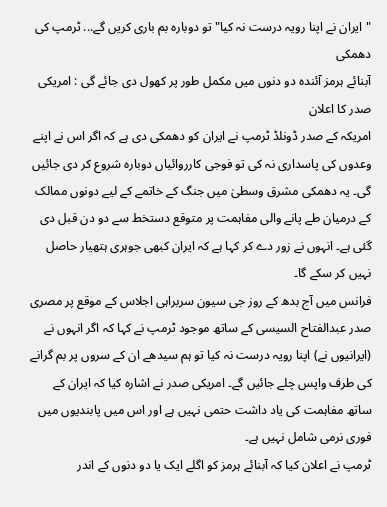"ایران نے اپنا رویہ درست نہ کیا" تو دوبارہ بم باری کریں گے... ٹرمپ کی دھمکی
آبنائے ہرمز آئندہ دو دنوں میں مکمل طور پر کھول دی جائے گی : امریکی صدر کا اعلان
امریکہ کے صدر ڈونلڈ ٹرمپ نے ایران کو دھمکی دی ہے کہ اگر اس نے اپنے وعدوں کی پاسداری نہ کی تو فوجی کارروائیاں دوبارہ شروع کر دی جائیں گی۔ یہ دھمکی مشرق وسطیٰ میں جنگ کے خاتمے کے لیے دونوں ممالک کے درمیان طے پانے والی مفاہمت پر متوقع دستخط سے دو دن قبل دی گئی ہے۔ انہوں نے زور دے کر کہا ہے کہ ایران کبھی جوہری ہتھیار حاصل نہیں کر سکے گا۔
فرانس میں آج بدھ کے روز جی سیون سربراہی اجلاس کے موقع پر مصری صدر عبدالفتاح السیسی کے ساتھ موجود ٹرمپ نے کہا کہ اگر انہوں نے (ایرانیوں نے) اپنا رویہ درست نہ کیا تو ہم سیدھے ان کے سروں پر بم گرانے کی طرف واپس چلے جائیں گے۔ امریکی صدر نے اشارہ کیا کہ ایران کے ساتھ مفاہمت کی یاد داشت حتمی نہیں ہے اور اس میں پابندیوں میں فوری نرمی شامل نہیں ہے۔
ٹرمپ نے اعلان کیا کہ آبنائے ہرمز کو اگلے ایک یا دو دنوں کے اندر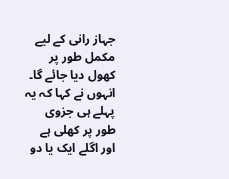جہاز رانی کے لیے مکمل طور پر کھول دیا جائے گا۔ انہوں نے کہا کہ یہ پہلے ہی جزوی طور پر کھلی ہے اور اگلے ایک یا دو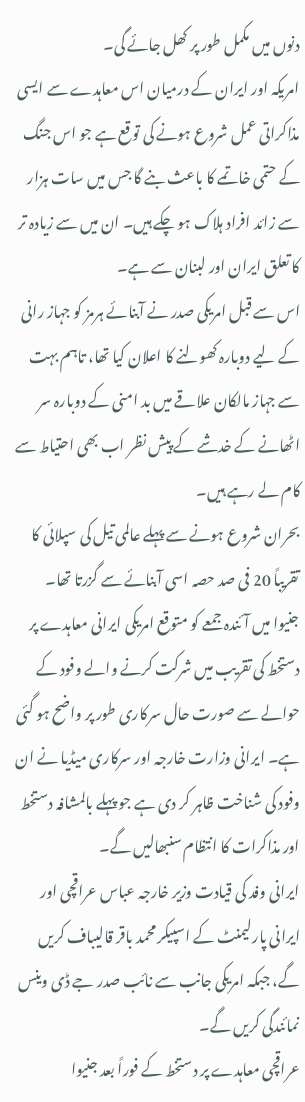دنوں میں مکمل طور پر کھل جائے گی۔
امریکہ اور ایران کے درمیان اس معاہدے سے ایسی مذاکراتی عمل شروع ہونے کی توقع ہے جو اس جنگ کے حتمی خاتمے کا باعث بنے گا جس میں سات ہزار سے زائد افراد ہلاک ہو چکے ہیں۔ ان میں سے زیادہ تر کا تعلق ایران اور لبنان سے ہے۔
اس سے قبل امریکی صدر نے آبنائے ہرمز کو جہاز رانی کے لیے دوبارہ کھولنے کا اعلان کیا تھا، تاہم بہت سے جہاز مالکان علاقے میں بد امنی کے دوبارہ سر اٹھانے کے خدشے کے پیش نظر اب بھی احتیاط سے کام لے رہے ہیں۔
بحران شروع ہونے سے پہلے عالمی تیل کی سپلائی کا تقریباً 20 فی صد حصہ اسی آبنائے سے گزرتا تھا۔
جنیوا میں آئندہ جمعے کو متوقع امریکی ایرانی معاہدے پر دستخط کی تقریب میں شرکت کرنے والے وفود کے حوالے سے صورت حال سرکاری طور پر واضح ہو گئی ہے۔ ایرانی وزارت خارجہ اور سرکاری میڈیا نے ان وفود کی شناخت ظاہر کر دی ہے جو پہلے بالمشافہ دستخط اور مذاکرات کا انتظام سنبھالیں گے۔
ایرانی وفد کی قیادت وزیر خارجہ عباس عراقچی اور ایرانی پارلیمنٹ کے اسپیکر محمد باقر قالیباف کریں گے، جبکہ امریکی جانب سے نائب صدر جے ڈی وینس نمائندگی کریں گے۔
عراقچی معاہدے پر دستخط کے فوراً بعد جنیوا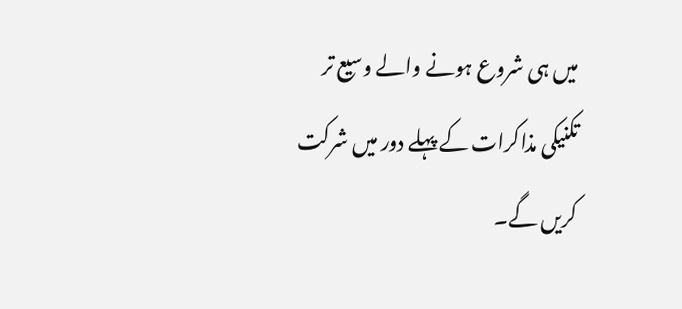میں ہی شروع ہونے والے وسیع تر تکنیکی مذاکرات کے پہلے دور میں شرکت کریں گے۔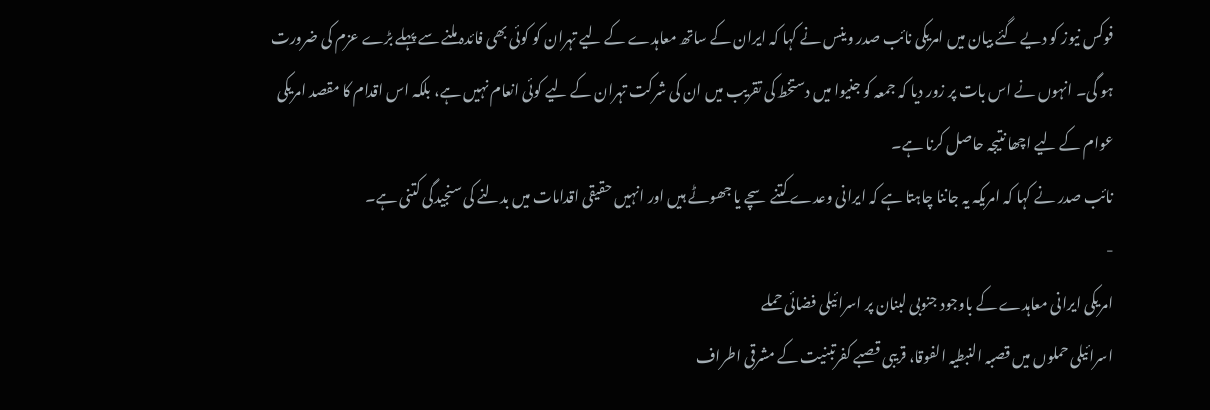فوکس نیوز کو دیے گئے بیان میں امریکی نائب صدر وینس نے کہا کہ ایران کے ساتھ معاہدے کے لیے تہران کو کوئی بھی فائدہ ملنے سے پہلے بڑے عزم کی ضرورت ہو گی۔ انہوں نے اس بات پر زور دیا کہ جمعہ کو جنیوا میں دستخط کی تقریب میں ان کی شرکت تہران کے لیے کوئی انعام نہیں ہے، بلکہ اس اقدام کا مقصد امریکی عوام کے لیے اچھا نتیجہ حاصل کرنا ہے۔
نائب صدر نے کہا کہ امریکہ یہ جاننا چاہتا ہے کہ ایرانی وعدے کتنے سچے یا جھوٹے ہیں اور انہیں حقیقی اقدامات میں بدلنے کی سنجیدگی کتنی ہے۔
-
امریکی ایرانی معاہدے کے باوجود جنوبی لبنان پر اسرائیلی فضائی حملے
اسرائیلی حملوں میں قصبہ النبطیہ الفوقا، قریبی قصبے کفرتبنیت کے مشرقی اطراف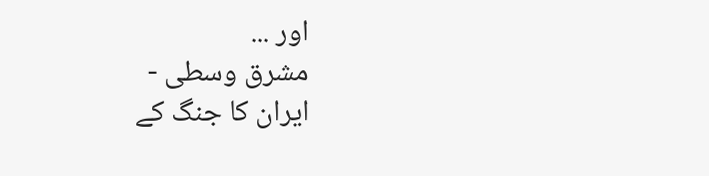اور ...
مشرق وسطی -
ایران کا جنگ کے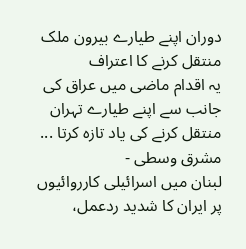دوران اپنے طیارے بیرون ملک منتقل کرنے کا اعتراف
یہ اقدام ماضی میں عراق کی جانب سے اپنے طیارے تہران منتقل کرنے کی یاد تازہ کرتا ...
مشرق وسطی -
لبنان میں اسرائیلی کارروائیوں پر ایران کا شدید ردعمل،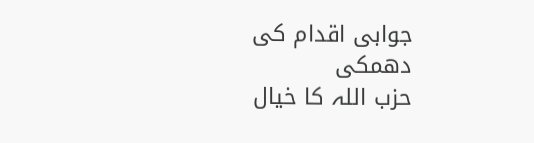جوابی اقدام کی دھمکی
حزب اللہ کا خیال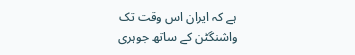ہے کہ ایران اس وقت تک واشنگٹن کے ساتھ جوہری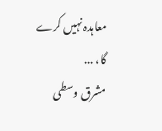معاہدہ نہیں کرے گا، ...
مشرق وسطی